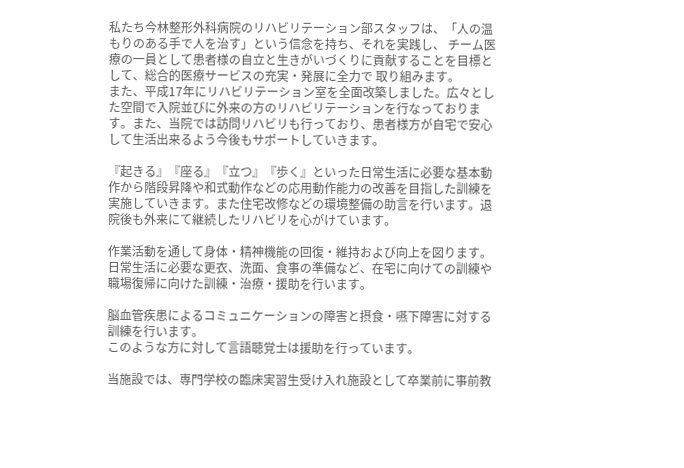私たち今林整形外科病院のリハビリテーション部スタッフは、「人の温もりのある手で人を治す」という信念を持ち、それを実践し、 チーム医療の一員として患者様の自立と生きがいづくりに貢献することを目標として、総合的医療サービスの充実・発展に全力で 取り組みます。
また、平成17年にリハビリテーション室を全面改築しました。広々とした空間で入院並びに外来の方のリハビリテーションを行なっております。また、当院では訪問リハビリも行っており、患者様方が自宅で安心して生活出来るよう今後もサポートしていきます。

『起きる』『座る』『立つ』『歩く』といった日常生活に必要な基本動作から階段昇降や和式動作などの応用動作能力の改善を目指した訓練を実施していきます。また住宅改修などの環境整備の助言を行います。退院後も外来にて継続したリハビリを心がけています。

作業活動を通して身体・精神機能の回復・維持および向上を図ります。日常生活に必要な更衣、洗面、食事の準備など、在宅に向けての訓練や職場復帰に向けた訓練・治療・援助を行います。

脳血管疾患によるコミュニケーションの障害と摂食・嚥下障害に対する訓練を行います。
このような方に対して言語聴覚士は援助を行っています。

当施設では、専門学校の臨床実習生受け入れ施設として卒業前に事前教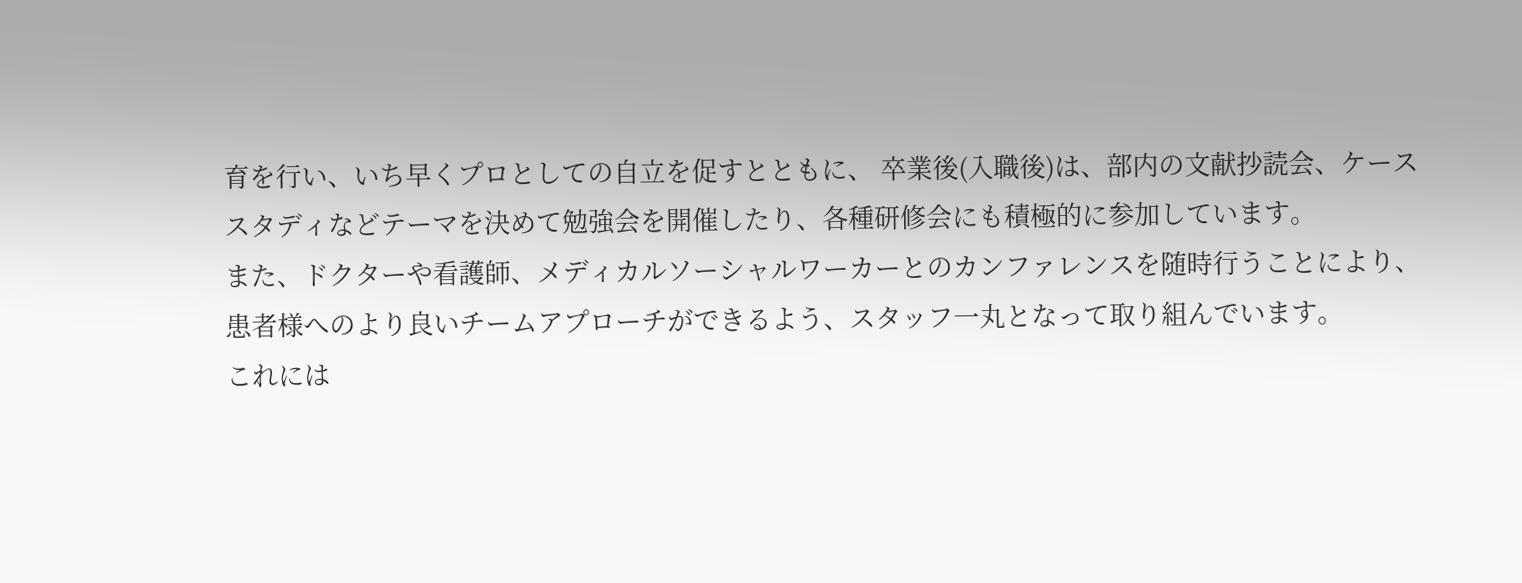育を行い、いち早くプロとしての自立を促すとともに、 卒業後(入職後)は、部内の文献抄読会、ケーススタディなどテーマを決めて勉強会を開催したり、各種研修会にも積極的に参加しています。
また、ドクターや看護師、メディカルソーシャルワーカーとのカンファレンスを随時行うことにより、 患者様へのより良いチームアプローチができるよう、スタッフ一丸となって取り組んでいます。
これには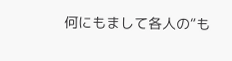何にもまして各人の“も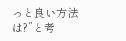っと良い方法は?”と考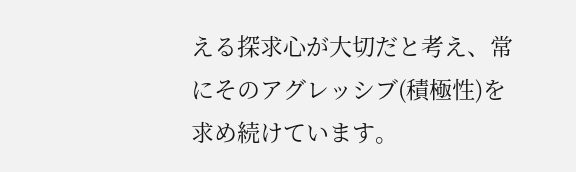える探求心が大切だと考え、常にそのアグレッシブ(積極性)を 求め続けています。